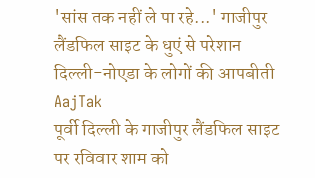'सांस तक नहीं ले पा रहे...' गाजीपुर लैंडफिल साइट के धुएं से परेशान दिल्ली-नोएडा के लोगों की आपबीती
AajTak
पूर्वी दिल्ली के गाजीपुर लैंडफिल साइट पर रविवार शाम को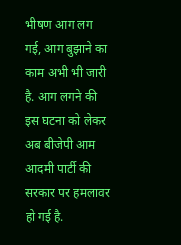भीषण आग लग गई, आग बुझाने का काम अभी भी जारी है. आग लगने की इस घटना को लेकर अब बीजेपी आम आदमी पार्टी की सरकार पर हमलावर हो गई है.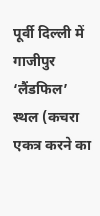पूर्वी दिल्ली में गाजीपुर ‘लैंडफिल’ स्थल (कचरा एकत्र करने का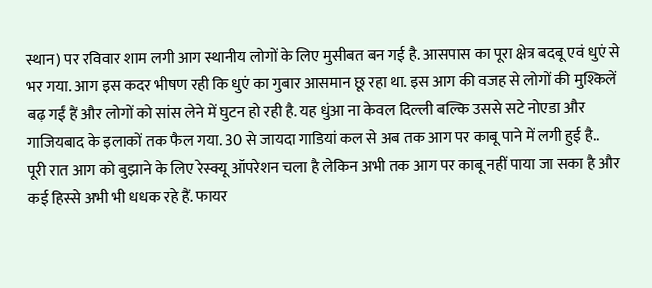स्थान) पर रविवार शाम लगी आग स्थानीय लोगों के लिए मुसीबत बन गई है. आसपास का पूरा क्षेत्र बदबू एवं धुएं से भर गया. आग इस कदर भीषण रही कि धुएं का गुबार आसमान छू रहा था. इस आग की वजह से लोगों की मुश्किलें बढ़ गईं हैं और लोगों को सांस लेने में घुटन हो रही है. यह धुंआ ना केवल दिल्ली बल्कि उससे सटे नोएडा और गाजियबाद के इलाकों तक फैल गया. 30 से जायदा गाडियां कल से अब तक आग पर काबू पाने में लगी हुई है..
पूरी रात आग को बुझाने के लिए रेस्क्यू ऑपरेशन चला है लेकिन अभी तक आग पर काबू नहीं पाया जा सका है और कई हिस्से अभी भी धधक रहे हैं. फायर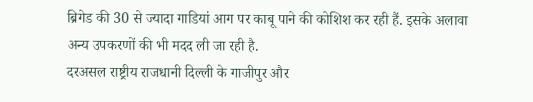ब्रिगेड की 30 से ज्यादा गाडियां आग पर काबू पाने की कोशिश कर रही हैं. इसके अलावा अन्य उपकरणों की भी मदद ली जा रही है.
दरअसल राष्ट्रीय राजधानी दिल्ली के गाजीपुर और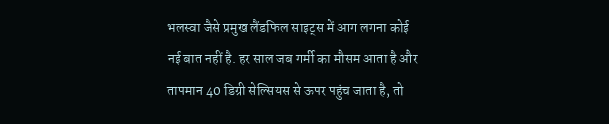भलस्वा जैसे प्रमुख लैंडफिल साइट्स में आग लगना कोई नई बात नहीं है. हर साल जब गर्मी का मौसम आता है और तापमान 40 डिग्री सेल्सियस से ऊपर पहुंच जाता है, तो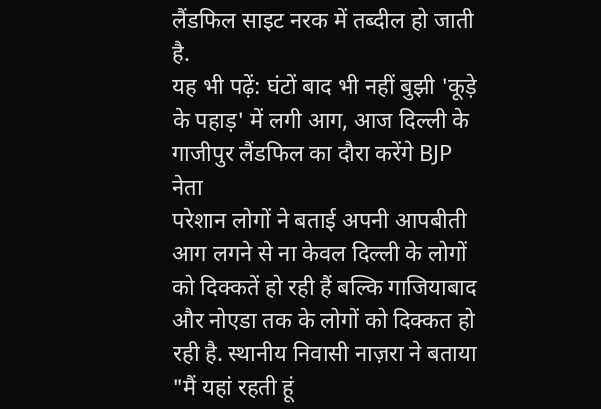लैंडफिल साइट नरक में तब्दील हो जाती है.
यह भी पढ़ें: घंटों बाद भी नहीं बुझी 'कूड़े के पहाड़' में लगी आग, आज दिल्ली के गाजीपुर लैंडफिल का दौरा करेंगे BJP नेता
परेशान लोगों ने बताई अपनी आपबीती आग लगने से ना केवल दिल्ली के लोगों को दिक्कतें हो रही हैं बल्कि गाजियाबाद और नोएडा तक के लोगों को दिक्कत हो रही है. स्थानीय निवासी नाज़रा ने बताया "मैं यहां रहती हूं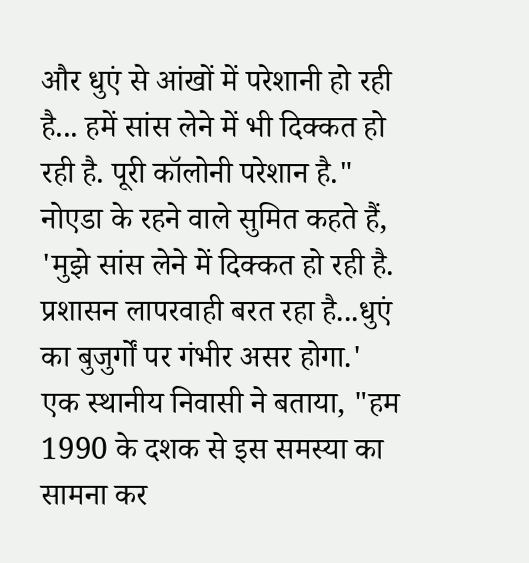और धुएं से आंखों में परेशानी हो रही है... हमें सांस लेने में भी दिक्कत हो रही है. पूरी कॉलोनी परेशान है." नोएडा के रहने वाले सुमित कहते हैं, 'मुझे सांस लेने में दिक्कत हो रही है. प्रशासन लापरवाही बरत रहा है...धुएं का बुजुर्गों पर गंभीर असर होगा.'
एक स्थानीय निवासी ने बताया, "हम 1990 के दशक से इस समस्या का सामना कर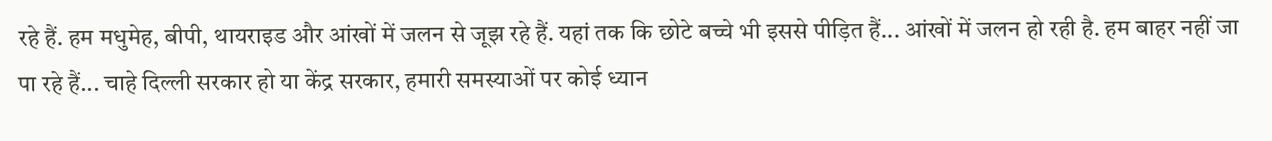रहे हैं. हम मधुमेह, बीपी, थायराइड और आंखों में जलन से जूझ रहे हैं. यहां तक कि छोटे बच्चे भी इससे पीड़ित हैं... आंखों में जलन हो रही है. हम बाहर नहीं जा पा रहे हैं... चाहे दिल्ली सरकार हो या केंद्र सरकार, हमारी समस्याओं पर कोई ध्यान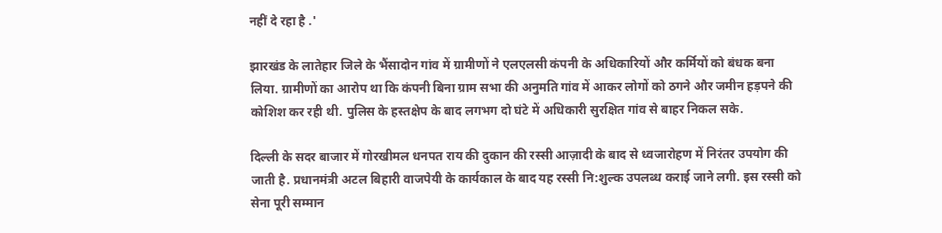नहीं दे रहा है .'

झारखंड के लातेहार जिले के भैंसादोन गांव में ग्रामीणों ने एलएलसी कंपनी के अधिकारियों और कर्मियों को बंधक बना लिया. ग्रामीणों का आरोप था कि कंपनी बिना ग्राम सभा की अनुमति गांव में आकर लोगों को ठगने और जमीन हड़पने की कोशिश कर रही थी. पुलिस के हस्तक्षेप के बाद लगभग दो घंटे में अधिकारी सुरक्षित गांव से बाहर निकल सके.

दिल्ली के सदर बाजार में गोरखीमल धनपत राय की दुकान की रस्सी आज़ादी के बाद से ध्वजारोहण में निरंतर उपयोग की जाती है. प्रधानमंत्री अटल बिहारी वाजपेयी के कार्यकाल के बाद यह रस्सी नि:शुल्क उपलब्ध कराई जाने लगी. इस रस्सी को सेना पूरी सम्मान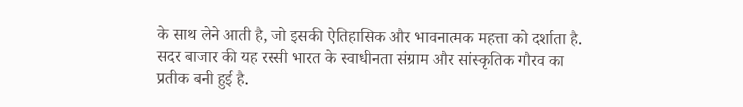के साथ लेने आती है, जो इसकी ऐतिहासिक और भावनात्मक महत्ता को दर्शाता है. सदर बाजार की यह रस्सी भारत के स्वाधीनता संग्राम और सांस्कृतिक गौरव का प्रतीक बनी हुई है.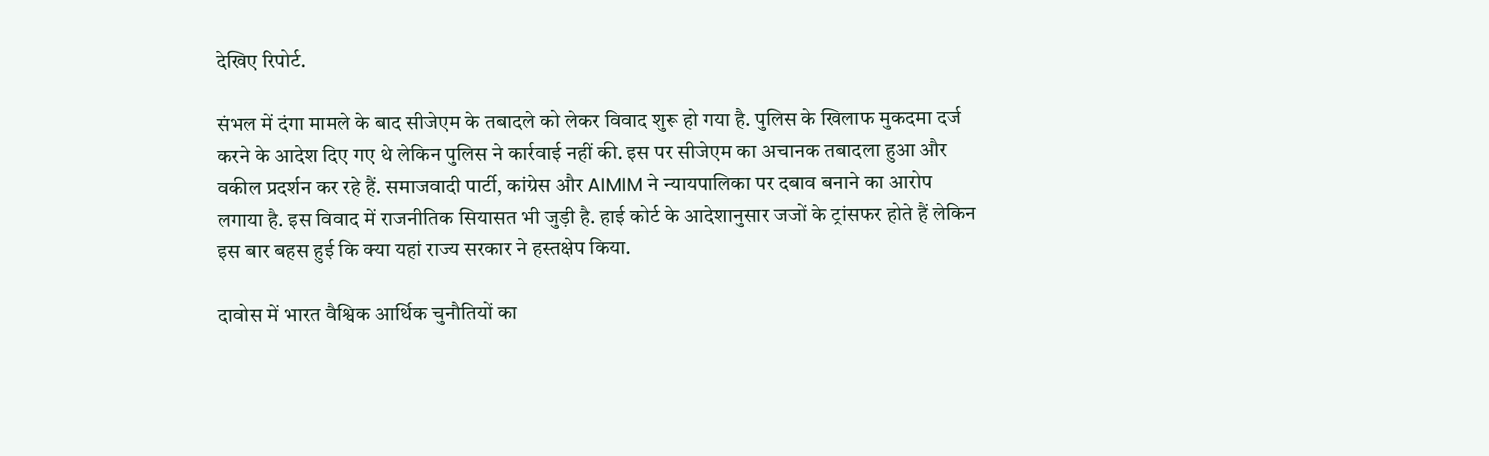देखिए रिपोर्ट.

संभल में दंगा मामले के बाद सीजेएम के तबादले को लेकर विवाद शुरू हो गया है. पुलिस के खिलाफ मुकदमा दर्ज करने के आदेश दिए गए थे लेकिन पुलिस ने कार्रवाई नहीं की. इस पर सीजेएम का अचानक तबादला हुआ और वकील प्रदर्शन कर रहे हैं. समाजवादी पार्टी, कांग्रेस और AIMIM ने न्यायपालिका पर दबाव बनाने का आरोप लगाया है. इस विवाद में राजनीतिक सियासत भी जुड़ी है. हाई कोर्ट के आदेशानुसार जजों के ट्रांसफर होते हैं लेकिन इस बार बहस हुई कि क्या यहां राज्य सरकार ने हस्तक्षेप किया.

दावोस में भारत वैश्विक आर्थिक चुनौतियों का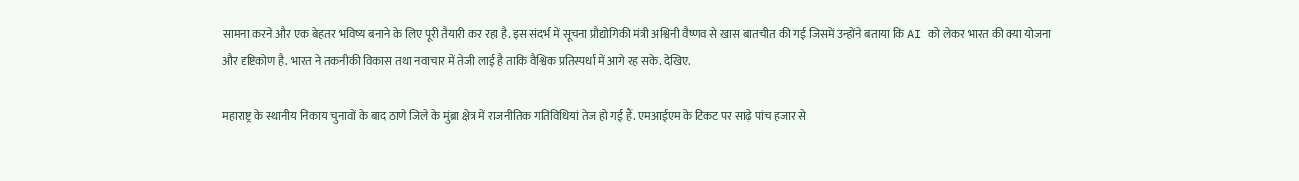सामना करने और एक बेहतर भविष्य बनाने के लिए पूरी तैयारी कर रहा है. इस संदर्भ में सूचना प्रौद्योगिकी मंत्री अश्विनी वैष्णव से खास बातचीत की गई जिसमें उन्होंने बताया कि AI को लेकर भारत की क्या योजना और दृष्टिकोण है. भारत ने तकनीकी विकास तथा नवाचार में तेजी लाई है ताकि वैश्विक प्रतिस्पर्धा में आगे रह सके. देखिए.

महाराष्ट्र के स्थानीय निकाय चुनावों के बाद ठाणे जिले के मुंब्रा क्षेत्र में राजनीतिक गतिविधियां तेज हो गई हैं. एमआईएम के टिकट पर साढ़े पांच हजार से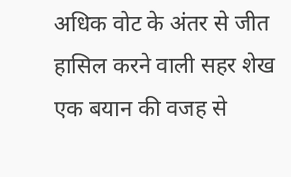अधिक वोट के अंतर से जीत हासिल करने वाली सहर शेख एक बयान की वजह से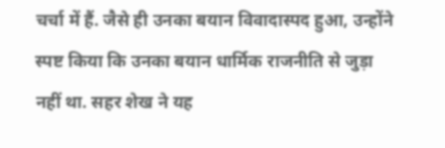चर्चा में हैं. जैसे ही उनका बयान विवादास्पद हुआ, उन्होंने स्पष्ट किया कि उनका बयान धार्मिक राजनीति से जुड़ा नहीं था. सहर शेख ने यह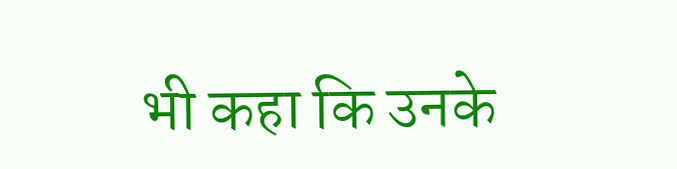भी कहा कि उनके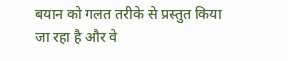बयान को गलत तरीके से प्रस्तुत किया जा रहा है और वे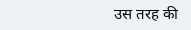उस तरह की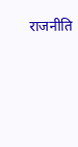राजनीति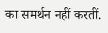का समर्थन नहीं करतीं.